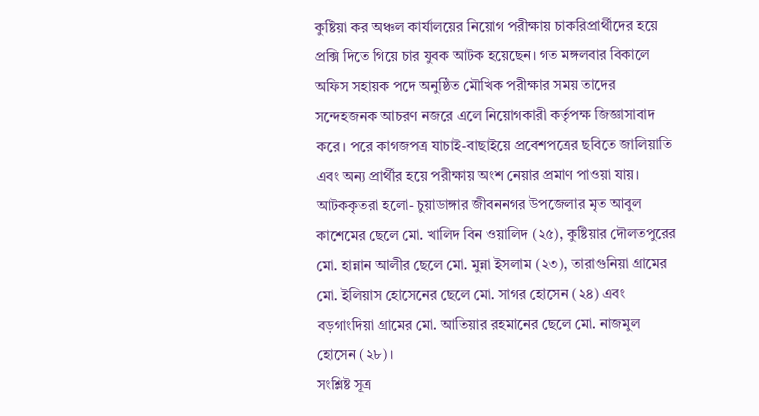কুষ্টিয়া কর অঞ্চল কার্যালয়ের নিয়োগ পরীক্ষায় চাকরিপ্রার্থীদের হয়ে প্রক্সি দিতে গিয়ে চার যুবক আটক হয়েছেন। গত মঙ্গলবার বিকালে অফিস সহায়ক পদে অনুষ্ঠিত মৌখিক পরীক্ষার সময় তাদের সন্দেহজনক আচরণ নজরে এলে নিয়োগকারী কর্তৃপক্ষ জিজ্ঞাসাবাদ করে। পরে কাগজপত্র যাচাই-বাছাইয়ে প্রবেশপত্রের ছবিতে জালিয়াতি এবং অন্য প্রার্থীর হয়ে পরীক্ষায় অংশ নেয়ার প্রমাণ পাওয়া যায়। আটককৃতরা হলো- চুয়াডাঙ্গার জীবননগর উপজেলার মৃত আবুল কাশেমের ছেলে মো. খালিদ বিন ওয়ালিদ (২৫), কুষ্টিয়ার দৌলতপুরের মো. হান্নান আলীর ছেলে মো. মুন্না ইসলাম (২৩), তারাগুনিয়া গ্রামের মো. ইলিয়াস হোসেনের ছেলে মো. সাগর হোসেন (২৪) এবং বড়গাংদিয়া গ্রামের মো. আতিয়ার রহমানের ছেলে মো. নাজমুল হোসেন (২৮)।
সংশ্লিষ্ট সূত্র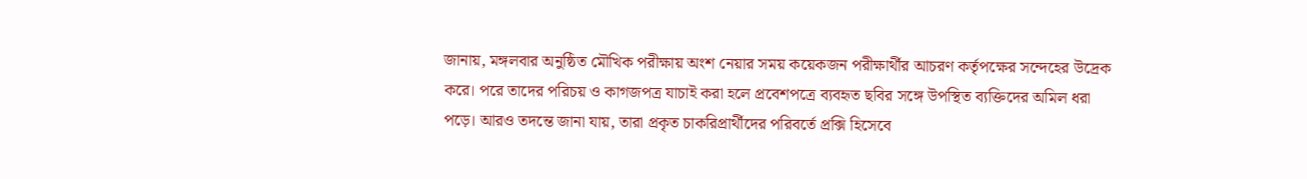জানায়, মঙ্গলবার অনুষ্ঠিত মৌখিক পরীক্ষায় অংশ নেয়ার সময় কয়েকজন পরীক্ষার্থীর আচরণ কর্তৃপক্ষের সন্দেহের উদ্রেক করে। পরে তাদের পরিচয় ও কাগজপত্র যাচাই করা হলে প্রবেশপত্রে ব্যবহৃত ছবির সঙ্গে উপস্থিত ব্যক্তিদের অমিল ধরা পড়ে। আরও তদন্তে জানা যায়, তারা প্রকৃত চাকরিপ্রার্থীদের পরিবর্তে প্রক্সি হিসেবে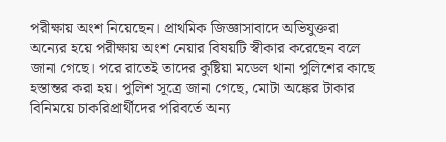পরীক্ষায় অংশ নিয়েছেন। প্রাথমিক জিজ্ঞাসাবাদে অভিযুক্তরা অন্যের হয়ে পরীক্ষায় অংশ নেয়ার বিষয়টি স্বীকার করেছেন বলে জানা গেছে। পরে রাতেই তাদের কুষ্টিয়া মডেল থানা পুলিশের কাছে হস্তান্তর করা হয়। পুলিশ সূত্রে জানা গেছে, মোটা অঙ্কের টাকার বিনিময়ে চাকরিপ্রার্থীদের পরিবর্তে অন্য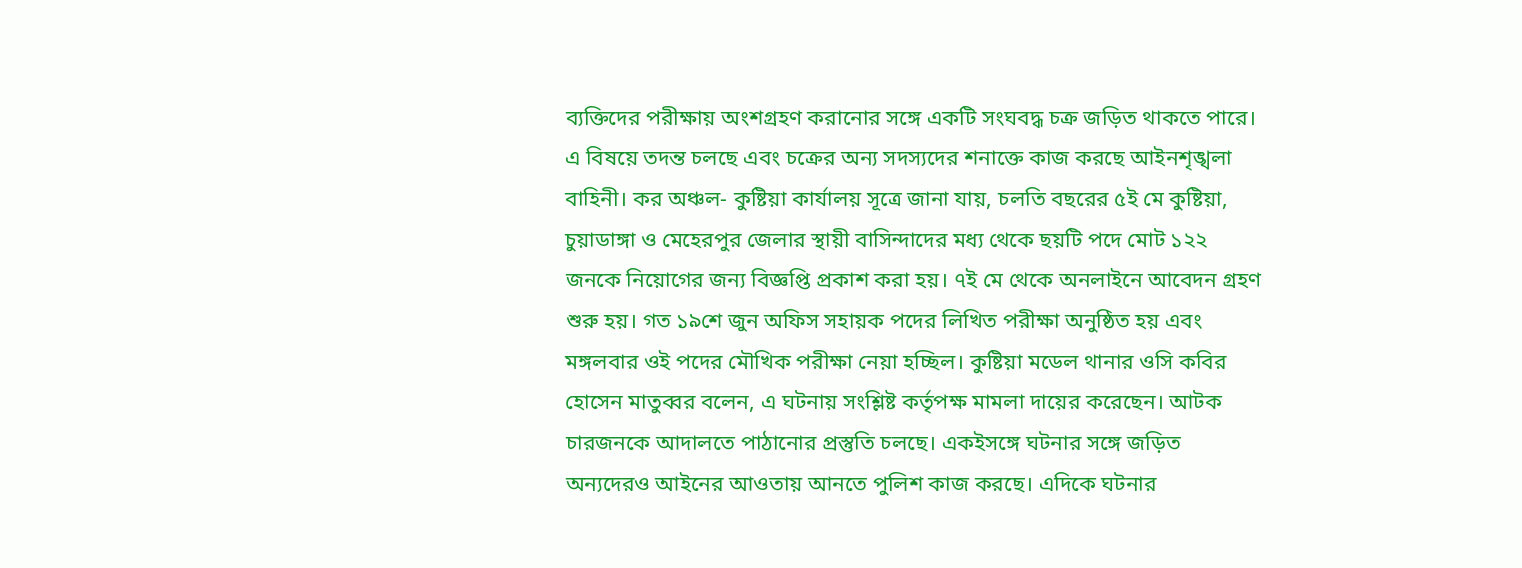ব্যক্তিদের পরীক্ষায় অংশগ্রহণ করানোর সঙ্গে একটি সংঘবদ্ধ চক্র জড়িত থাকতে পারে।
এ বিষয়ে তদন্ত চলছে এবং চক্রের অন্য সদস্যদের শনাক্তে কাজ করছে আইনশৃঙ্খলা বাহিনী। কর অঞ্চল- কুষ্টিয়া কার্যালয় সূত্রে জানা যায়, চলতি বছরের ৫ই মে কুষ্টিয়া, চুয়াডাঙ্গা ও মেহেরপুর জেলার স্থায়ী বাসিন্দাদের মধ্য থেকে ছয়টি পদে মোট ১২২ জনকে নিয়োগের জন্য বিজ্ঞপ্তি প্রকাশ করা হয়। ৭ই মে থেকে অনলাইনে আবেদন গ্রহণ শুরু হয়। গত ১৯শে জুন অফিস সহায়ক পদের লিখিত পরীক্ষা অনুষ্ঠিত হয় এবং মঙ্গলবার ওই পদের মৌখিক পরীক্ষা নেয়া হচ্ছিল। কুষ্টিয়া মডেল থানার ওসি কবির হোসেন মাতুব্বর বলেন, এ ঘটনায় সংশ্লিষ্ট কর্তৃপক্ষ মামলা দায়ের করেছেন। আটক চারজনকে আদালতে পাঠানোর প্রস্তুতি চলছে। একইসঙ্গে ঘটনার সঙ্গে জড়িত অন্যদেরও আইনের আওতায় আনতে পুলিশ কাজ করছে। এদিকে ঘটনার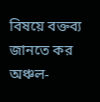বিষয়ে বক্তব্য জানতে কর অঞ্চল-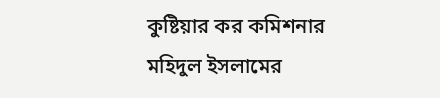কুষ্টিয়ার কর কমিশনার মহিদুল ইসলামের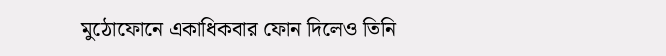মুঠোফোনে একাধিকবার ফোন দিলেও তিনি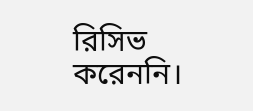রিসিভ করেননি।